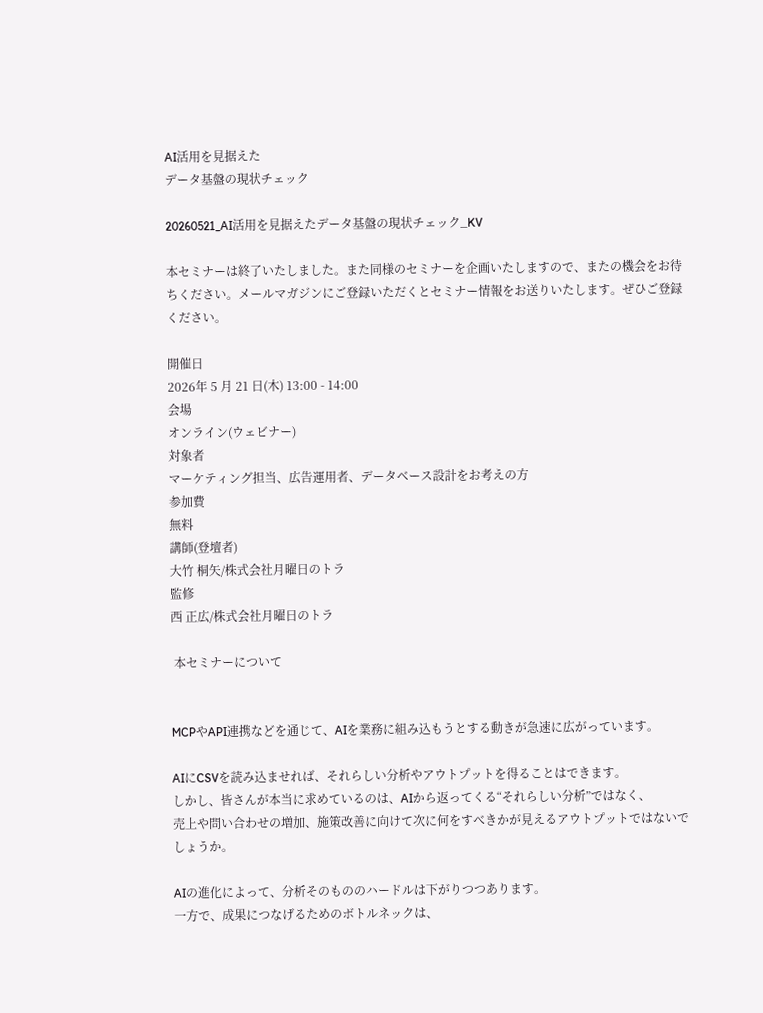AI活用を見据えた
データ基盤の現状チェック

20260521_AI活用を見据えたデータ基盤の現状チェック_KV

本セミナーは終了いたしました。また同様のセミナーを企画いたしますので、またの機会をお待ちください。メールマガジンにご登録いただくとセミナー情報をお送りいたします。ぜひご登録ください。

開催日
2026年 5 月 21 日(木) 13:00 - 14:00
会場
オンライン(ウェビナー)
対象者
マーケティング担当、広告運用者、データベース設計をお考えの方
参加費
無料
講師(登壇者)
大竹 桐矢/株式会社月曜日のトラ
監修
西 正広/株式会社月曜日のトラ

 本セミナーについて


MCPやAPI連携などを通じて、AIを業務に組み込もうとする動きが急速に広がっています。

AIにCSVを読み込ませれば、それらしい分析やアウトプットを得ることはできます。
しかし、皆さんが本当に求めているのは、AIから返ってくる“それらしい分析”ではなく、
売上や問い合わせの増加、施策改善に向けて次に何をすべきかが見えるアウトプットではないでしょうか。

AIの進化によって、分析そのもののハードルは下がりつつあります。
一方で、成果につなげるためのボトルネックは、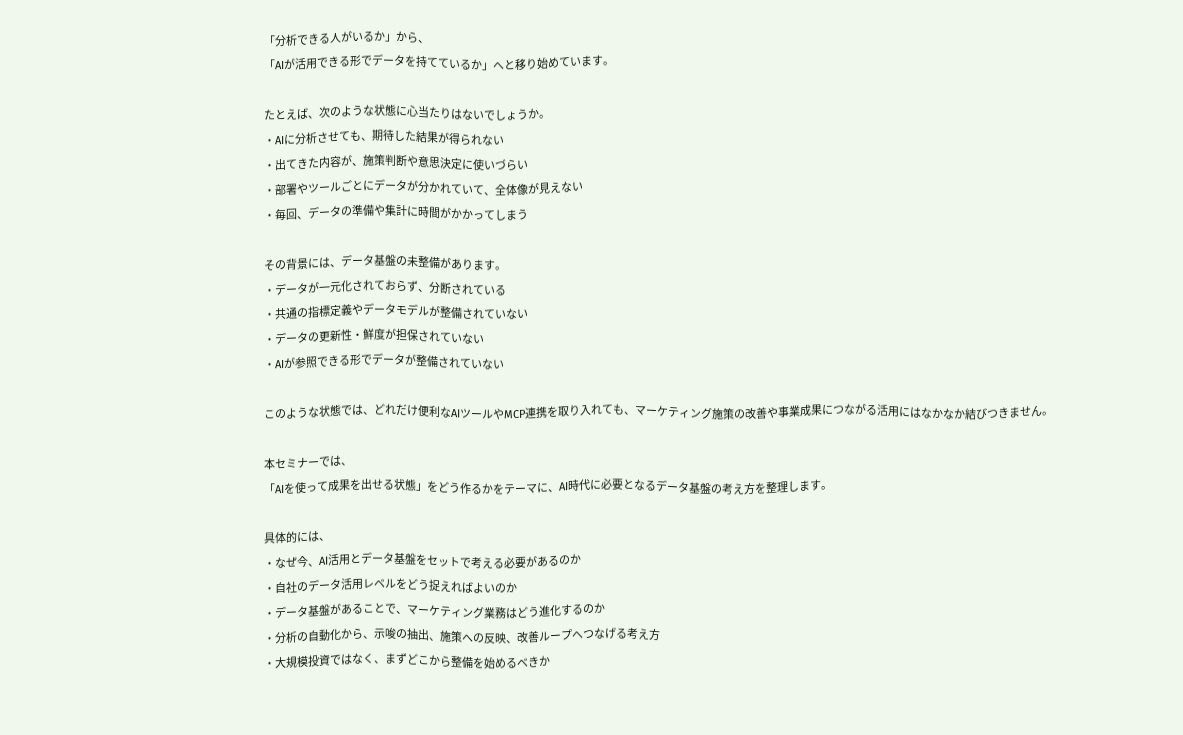「分析できる人がいるか」から、
「AIが活用できる形でデータを持てているか」へと移り始めています。

たとえば、次のような状態に心当たりはないでしょうか。
・AIに分析させても、期待した結果が得られない
・出てきた内容が、施策判断や意思決定に使いづらい
・部署やツールごとにデータが分かれていて、全体像が見えない
・毎回、データの準備や集計に時間がかかってしまう

その背景には、データ基盤の未整備があります。
・データが一元化されておらず、分断されている
・共通の指標定義やデータモデルが整備されていない
・データの更新性・鮮度が担保されていない
・AIが参照できる形でデータが整備されていない

このような状態では、どれだけ便利なAIツールやMCP連携を取り入れても、マーケティング施策の改善や事業成果につながる活用にはなかなか結びつきません。

本セミナーでは、
「AIを使って成果を出せる状態」をどう作るかをテーマに、AI時代に必要となるデータ基盤の考え方を整理します。

具体的には、
・なぜ今、AI活用とデータ基盤をセットで考える必要があるのか
・自社のデータ活用レベルをどう捉えればよいのか
・データ基盤があることで、マーケティング業務はどう進化するのか
・分析の自動化から、示唆の抽出、施策への反映、改善ループへつなげる考え方
・大規模投資ではなく、まずどこから整備を始めるべきか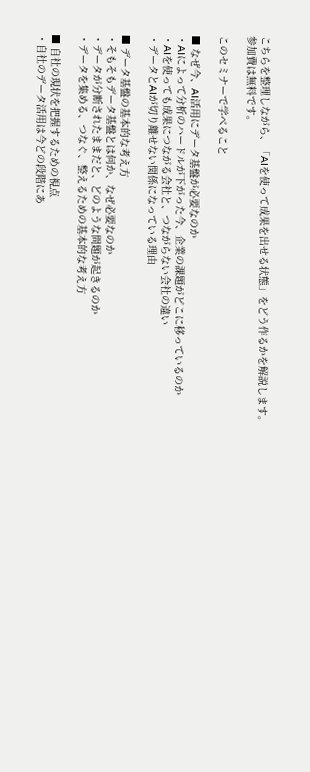こちらを整理しながら、「AIを使って成果を出せる状態」をどう作るかを解説します。
参加費は無料です。

このセミナーで学べること

■ なぜ今、AI活用にデータ基盤が必要なのか
・AIによって分析のハードルが下がった今、企業の課題がどこに移っているのか
・AIを使っても成果につながる会社と、つながらない会社の違い
・データとAIが切り離せない関係になっている理由

■ データ基盤の基本的な考え方
・そもそもデータ基盤とは何か、なぜ必要なのか
・データが分断されたままだと、どのような問題が起きるのか
・データを集める、つなぐ、整えるための基本的な考え方

■ 自社の現状を把握するための視点
・自社のデータ活用は今どの段階にあ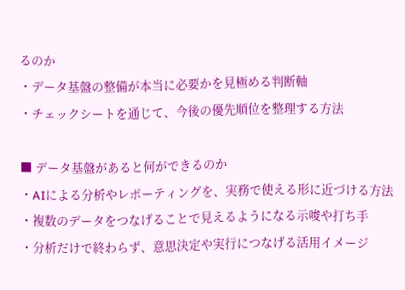るのか
・データ基盤の整備が本当に必要かを見極める判断軸
・チェックシートを通じて、今後の優先順位を整理する方法

■ データ基盤があると何ができるのか
・AIによる分析やレポーティングを、実務で使える形に近づける方法
・複数のデータをつなげることで見えるようになる示唆や打ち手
・分析だけで終わらず、意思決定や実行につなげる活用イメージ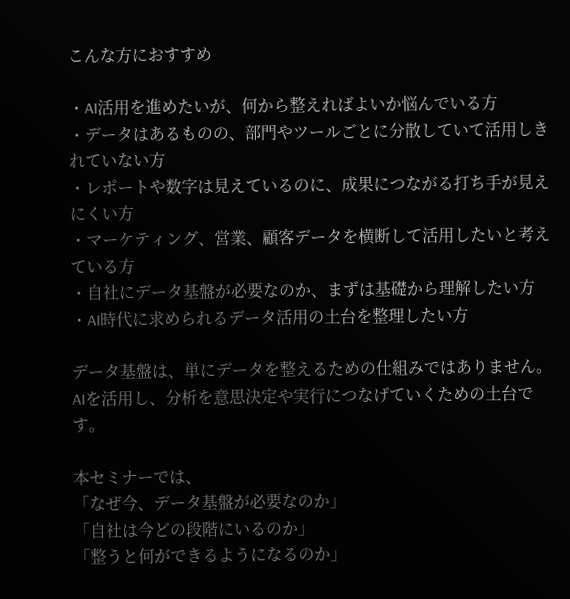こんな方におすすめ

・AI活用を進めたいが、何から整えればよいか悩んでいる方
・データはあるものの、部門やツールごとに分散していて活用しきれていない方
・レポートや数字は見えているのに、成果につながる打ち手が見えにくい方
・マーケティング、営業、顧客データを横断して活用したいと考えている方
・自社にデータ基盤が必要なのか、まずは基礎から理解したい方
・AI時代に求められるデータ活用の土台を整理したい方

データ基盤は、単にデータを整えるための仕組みではありません。
AIを活用し、分析を意思決定や実行につなげていくための土台です。

本セミナーでは、
「なぜ今、データ基盤が必要なのか」
「自社は今どの段階にいるのか」
「整うと何ができるようになるのか」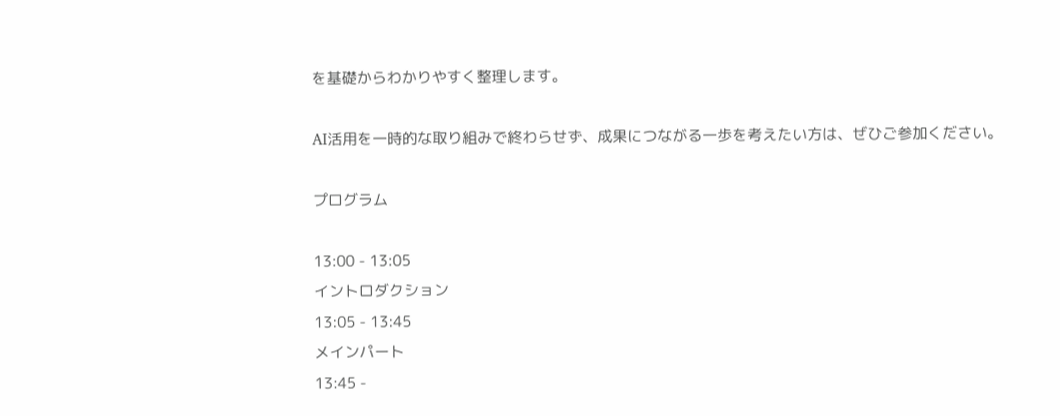を基礎からわかりやすく整理します。

AI活用を一時的な取り組みで終わらせず、成果につながる一歩を考えたい方は、ぜひご参加ください。

プログラム

13:00 - 13:05
イントロダクション
13:05 - 13:45
メインパート
13:45 -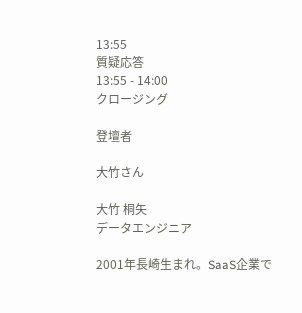13:55
質疑応答
13:55 - 14:00
クロージング

登壇者

大竹さん

大竹 桐矢
データエンジニア

2001年長崎生まれ。SaaS企業で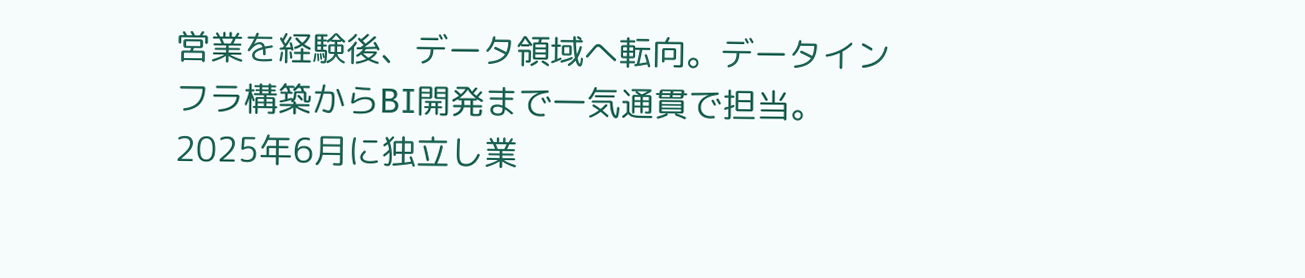営業を経験後、データ領域へ転向。データインフラ構築からBI開発まで一気通貫で担当。2025年6月に独立し業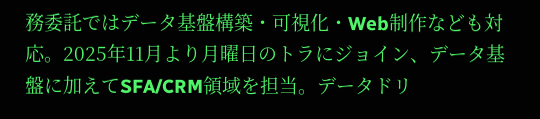務委託ではデータ基盤構築・可視化・Web制作なども対応。2025年11月より月曜日のトラにジョイン、データ基盤に加えてSFA/CRM領域を担当。データドリ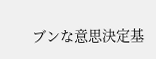ブンな意思決定基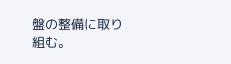盤の整備に取り組む。